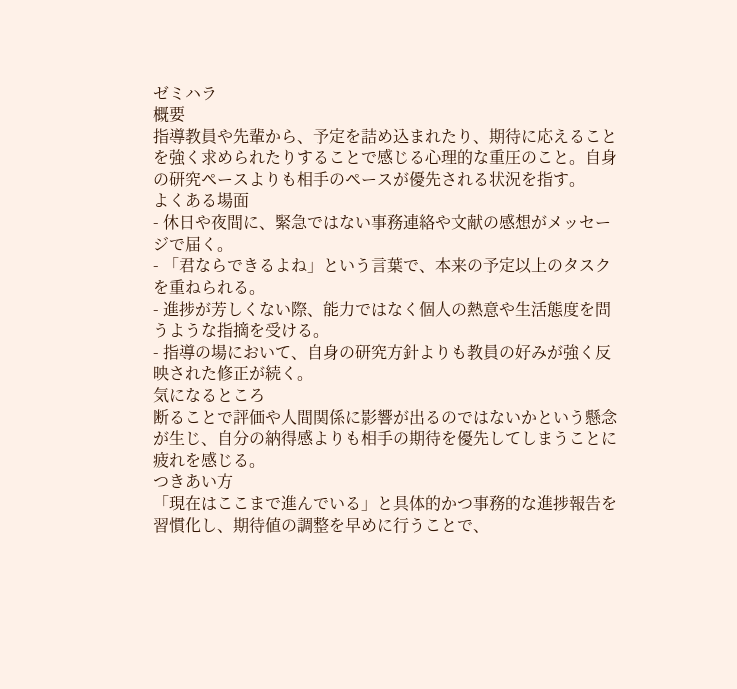ゼミハラ
概要
指導教員や先輩から、予定を詰め込まれたり、期待に応えることを強く求められたりすることで感じる心理的な重圧のこと。自身の研究ペースよりも相手のペースが優先される状況を指す。
よくある場面
- 休日や夜間に、緊急ではない事務連絡や文献の感想がメッセージで届く。
- 「君ならできるよね」という言葉で、本来の予定以上のタスクを重ねられる。
- 進捗が芳しくない際、能力ではなく個人の熱意や生活態度を問うような指摘を受ける。
- 指導の場において、自身の研究方針よりも教員の好みが強く反映された修正が続く。
気になるところ
断ることで評価や人間関係に影響が出るのではないかという懸念が生じ、自分の納得感よりも相手の期待を優先してしまうことに疲れを感じる。
つきあい方
「現在はここまで進んでいる」と具体的かつ事務的な進捗報告を習慣化し、期待値の調整を早めに行うことで、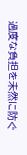過度な負担を未然に防ぐ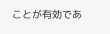ことが有効であ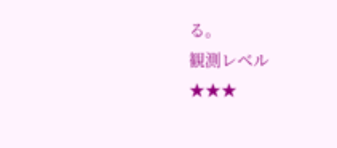る。
観測レベル
★★★